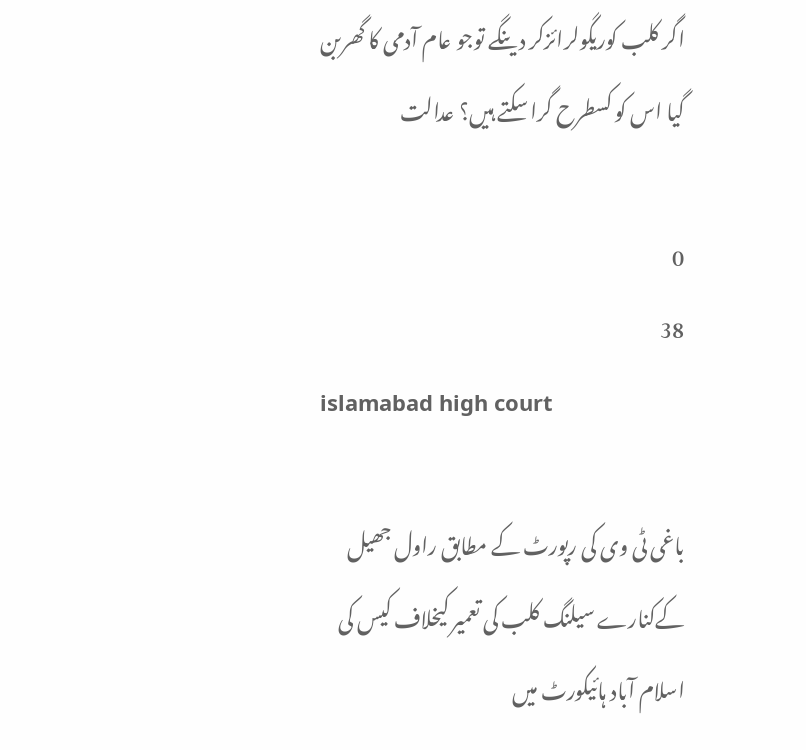اگر کلب کوریگولرائزکر دینگے توجو عام آدمی کا گھربن گیا اس کو کسطرح گرا سکتے ہیں؟ عدالت

0
38
islamabad high court

باغی ٹی وی کی رپورٹ کے مطابق راول جھیل کےکنارے سیلنگ کلب کی تعمیر کیخلاف کیس کی اسلام آباد ہائیکورٹ میں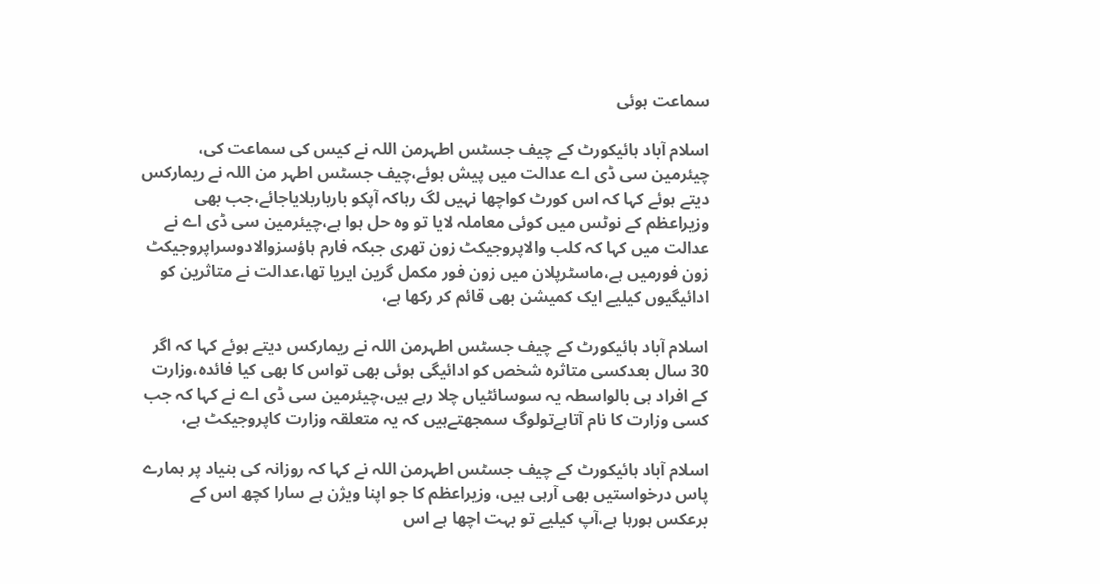سماعت ہوئی

اسلام آباد ہائیکورٹ کے چیف جسٹس اطہرمن اللہ نے کیس کی سماعت کی، چیئرمین سی ڈی اے عدالت میں پیش ہوئے،چیف جسٹس اطہر من اللہ نے ریمارکس دیتے ہوئے کہا کہ اس کورٹ کواچھا نہیں لگ رہاکہ آپکو بارباربلایاجائے،جب بھی وزیراعظم کے نوٹس میں کوئی معاملہ لایا تو وہ حل ہوا ہے،چیئرمین سی ڈی اے نے عدالت میں کہا کہ کلب والاپروجیکٹ زون تھری جبکہ فارم ہاؤسزوالادوسراپروجیکٹ زون فورمیں ہے،ماسٹرپلان میں زون فور مکمل گرین ایریا تھا،عدالت نے متاثرین کو ادائیگیوں کیلیے ایک کمیشن بھی قائم کر رکھا ہے،

اسلام آباد ہائیکورٹ کے چیف جسٹس اطہرمن اللہ نے ریمارکس دیتے ہوئے کہا کہ اگر 30 سال بعدکسی متاثرہ شخص کو ادائیگی ہوئی بھی تواس کا بھی کیا فائدہ،وزارت کے افراد ہی بالواسطہ یہ سوسائٹیاں چلا رہے ہیں،چیئرمین سی ڈی اے نے کہا کہ جب کسی وزارت کا نام آتاہےتولوگ سمجھتےہیں کہ یہ متعلقہ وزارت کاپروجیکٹ ہے،

اسلام آباد ہائیکورٹ کے چیف جسٹس اطہرمن اللہ نے کہا کہ روزانہ کی بنیاد پر ہمارے پاس درخواستیں بھی آرہی ہیں، وزیراعظم کا جو اپنا ویژن ہے سارا کچھ اس کے برعکس ہورہا ہے،آپ کیلیے تو بہت اچھا ہے اس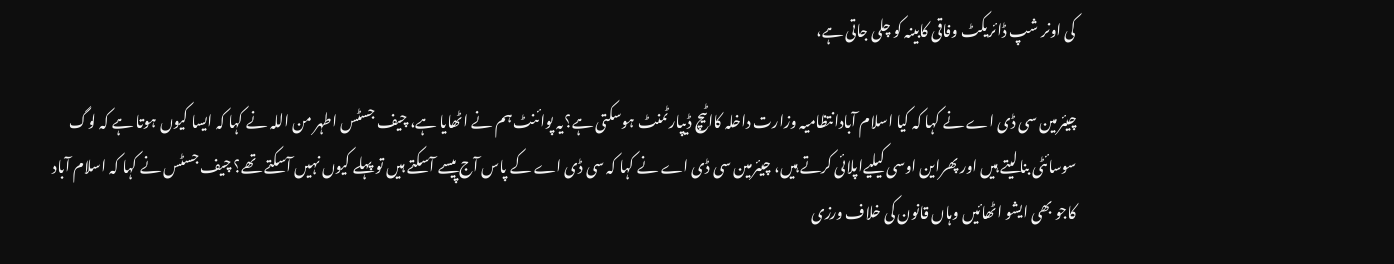کی اونر شپ ڈائریکٹ وفاقی کابینہ کو چلی جاتی ہے،

چیئرمین سی ڈی اے نے کہا کہ کیا اسلام آبادانتظامیہ وزارت داخلہ کااٹیچ ڈیپارٹمنٹ ہوسکتی ہے؟یہ پوائنٹ ہم نے اٹھایا ہے، چیف جسٹس اطہر من اللہ نے کہا کہ ایسا کیوں ہوتا ہے کہ لوگ سوسائٹی بنالیتے ہیں اور پھراین اوسی کیلیےاپلائی کرتے ہیں، چیئرمین سی ڈی اے نے کہا کہ سی ڈی اے کے پاس آج پیسے آسکتے ہیں تو پہلے کیوں نہیں آسکتے تھے؟ چیف جسٹس نے کہا کہ اسلام آباد کاجو بھی ایشو اٹھائیں وہاں قانون کی خلاف ورزی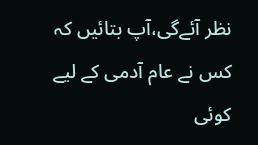نظر آئےگی،آپ بتائیں کہ کس نے عام آدمی کے لیے کوئی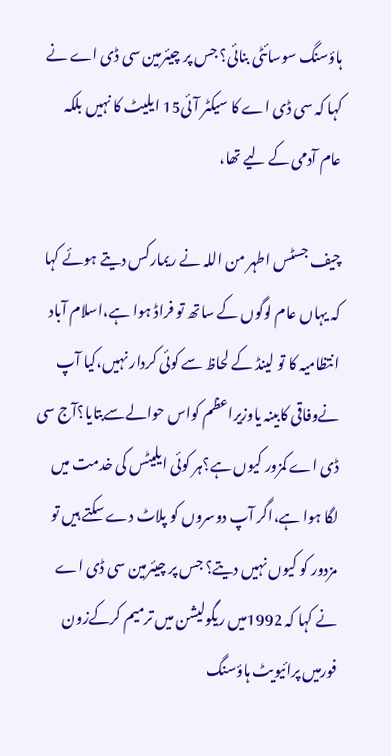ہاؤسنگ سوسائٹی بنائی؟ جس پر چیئرمین سی ڈی اے نے کہا کہ سی ڈی اے کا سیکٹر آئی15 ایلیٹ کا نہیں بلکہ عام آدمی کے لیے تھا،

چیف جسٹس اطہر من اللہ نے ریمارکس دیتے ہوئے کہا کہ یہاں عام لوگوں کے ساتھ تو فراڈ ہوا ہے،اسلام آباد انتظامیہ کا تو لینڈ کے لحاظ سے کوئی کردار نہیں،کیا آپ نےوفاقی کابینہ یاوزیراعظم کواس حوالےسےبتایا؟آج سی ڈی اے کمزور کیوں ہے؟ہر کوئی ایلیٹس کی خدمت میں لگا ہوا ہے،اگر آپ دوسروں کو پلاٹ دے سکتے ہیں تو مزدور کو کیوں نہیں دیتے؟ جس پر چیئرمین سی ڈی اے نے کہا کہ 1992میں ریگولیشن میں ترمیم کرکےزون فورمیں پرائیویٹ ہاؤسنگ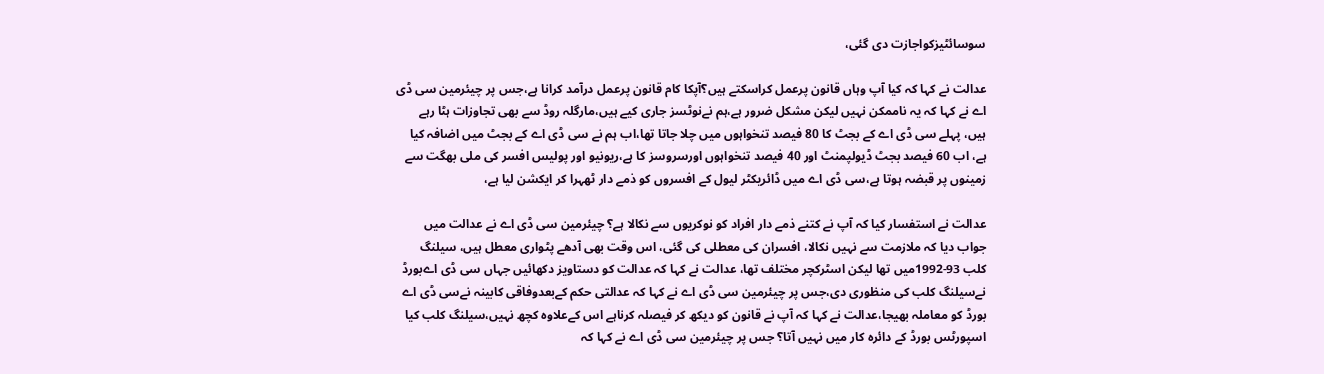سوسائٹیزکواجازت دی گئی،

عدالت نے کہا کہ کیا آپ وہاں قانون پرعمل کراسکتے ہیں؟آپکا کام قانون پرعمل درآمد کرانا ہے،جس پر چیئرمین سی ڈی اے نے کہا کہ یہ ناممکن نہیں لیکن مشکل ضرور ہے،ہم نےنوٹسز جاری کیے ہیں،مارگلہ روڈ سے بھی تجاوزات ہٹا رہے  ہیں، پہلے سی ڈی اے کے بجٹ کا 80 فیصد تنخواہوں میں چلا جاتا تھا،اب ہم نے سی ڈی اے کے بجٹ میں اضافہ کیا ہے، اب 60 فیصد بجٹ ڈیولپمنٹ اور 40 فیصد تنخواہوں اورسروسز کا ہے،ریونیو اور پولیس افسر کی ملی بھگت سے زمینوں پر قبضہ ہوتا ہے،سی ڈی اے میں ڈائریکٹر لیول کے افسروں کو ذمے دار ٹھہرا کر ایکشن لیا ہے،

عدالت نے استفسار کیا کہ آپ نے کتنے ذمے دار افراد کو نوکریوں سے نکالا ہے؟ چیئرمین سی ڈی اے نے عدالت میں جواب دیا کہ ملازمت سے نہیں نکالا، افسران کی معطلی کی گئی، اس وقت بھی آدھے پٹواری معطل ہیں، سیلنگ کلب 93-1992میں تھا لیکن اسٹرکچر مختلف تھا، عدالت نے کہا کہ عدالت کو دستاویز دکھائیں جہاں سی ڈی اےبورڈ نےسیلنگ کلب کی منظوری دی،جس پر چیئرمین سی ڈی اے نے کہا کہ عدالتی حکم کےبعدوفاقی کابینہ نےسی ڈی اے بورڈ کو معاملہ بھیجا،عدالت نے کہا کہ آپ نے قانون کو دیکھ کر فیصلہ کرناہے اس کےعلاوہ کچھ نہیں،سیلنگ کلب کیا اسپورٹس بورڈ کے دائرہ کار میں نہیں آتا؟ جس پر چیئرمین سی ڈی اے نے کہا کہ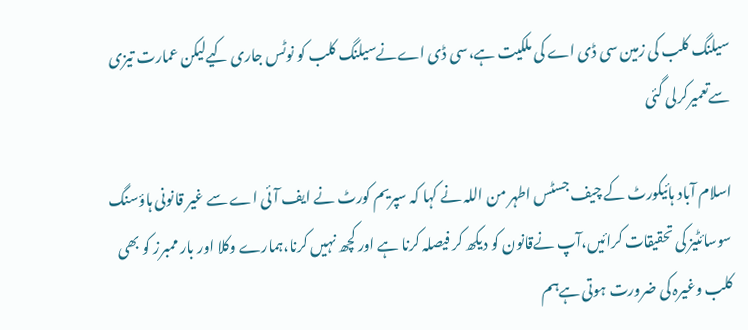سیلنگ کلب کی زمین سی ڈی اے کی ملکیت ہے،سی ڈی اےنےسیلنگ کلب کو نوٹس جاری کیےلیکن عمارت تیزی سےتعمیرکرلی گئی

اسلام آباد ہائیکورٹ کے چیف جسٹس اطہر من اللہ نے کہا کہ سپریم کورٹ نے ایف آئی اے سے غیر قانونی ہاؤسنگ سوسائٹیز کی تحقیقات کرائیں،آپ نےقانون کو دیکھ کر فیصلہ کرنا ہے اور کچھ نہیں کرنا،ہمارے وکلا اور بار ممبرز کو بھی کلب وغیرہ کی ضرورت ہوتی ہےہم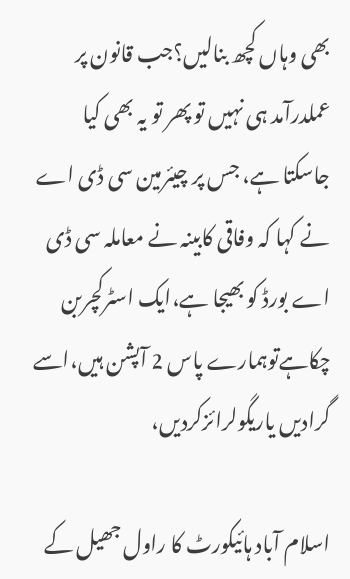بھی وہاں کچھ بنالیں؟جب قانون پر عملدرآمد ہی نہیں تو پھر تو یہ بھی کیا جاسکتا ہے، جس پر چیئرمین سی ڈی اے نے کہا کہ وفاقی کابینہ نے معاملہ سی ڈی اے بورڈ کو بھیجا ہے،ایک اسٹرکچربن چکاہےتوہمارے پاس 2 آپشن ہیں،اسے گرادیں یاریگولرائزکردیں،

اسلام آباد ہائیکورٹ کا راول جھیل کے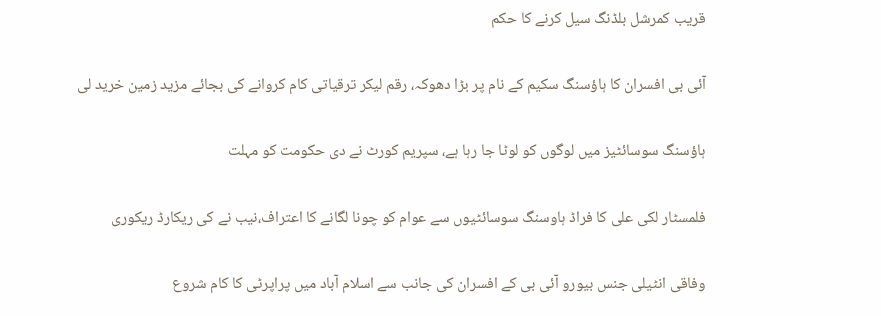قریب کمرشل بلڈنگ سیل کرنے کا حکم

آئی بی افسران کا ہاؤسنگ سکیم کے نام پر بڑا دھوکہ، رقم لیکر ترقیاتی کام کروانے کی بجائے مزید زمین خرید لی

ہاؤسنگ سوسائٹیز میں لوگوں کو لوٹا جا رہا ہے، سپریم کورٹ نے دی حکومت کو مہلت

فلمسٹار لکی علی کا فراڈ ہاوسنگ سوسائٹیوں سے عوام کو چونا لگانے کا اعتراف،نیب نے کی ریکارڈ ریکوری

وفاقی انٹیلی جنس بیورو آئی بی کے افسران کی جانب سے اسلام آباد میں پراپرٹی کا کام شروع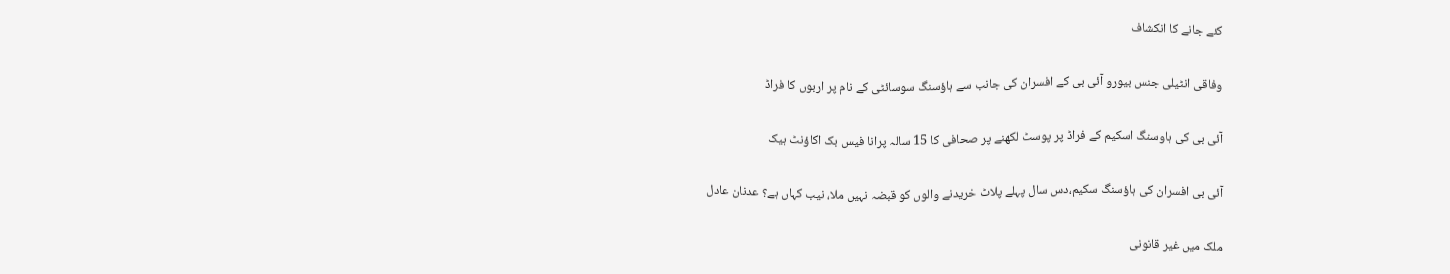کئے جانے کا انکشاف

وفاقی انٹیلی جنس بیورو آئی بی کے افسران کی جانب سے ہاؤسنگ سوسائٹی کے نام پر اربوں کا فراڈ

آئی بی کی ہاوسنگ اسکیم کے فراڈ پر پوسٹ لکھنے پر صحافی کا 15 سالہ پرانا فیس بک اکاؤنٹ ہیک

آئی بی افسران کی ہاؤسنگ سکیم،دس سال پہلے پلاٹ خریدنے والوں کو قبضہ نہیں ملا، نیب کہاں ہے؟ عدنان عادل

ملک میں غیر قانونی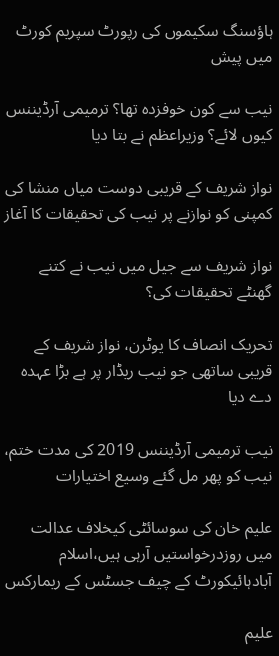ہاؤسنگ سکیموں کی رپورٹ سپریم کورٹ میں پیش

نیب سے کون خوفزدہ تھا؟ ترمیمی آرڈیننس کیوں لائے؟ وزیراعظم نے بتا دیا

نواز شریف کے قریبی دوست میاں منشا کی کمپنی کو نوازنے پر نیب کی تحقیقات کا آغاز

نواز شریف سے جیل میں نیب نے کتنے گھنٹے تحقیقات کی؟

تحریک انصاف کا یوٹرن، نواز شریف کے قریبی ساتھی جو نیب ریڈار پر ہے بڑا عہدہ دے دیا

نیب ترمیمی آرڈیننس 2019 کی مدت ختم، نیب کو پھر مل گئے وسیع اختیارات

علیم خان کی سوسائٹی کیخلاف عدالت میں روزدرخواستیں آرہی ہیں،اسلام آبادہائیکورٹ کے چیف جسٹس کے ریمارکس

علیم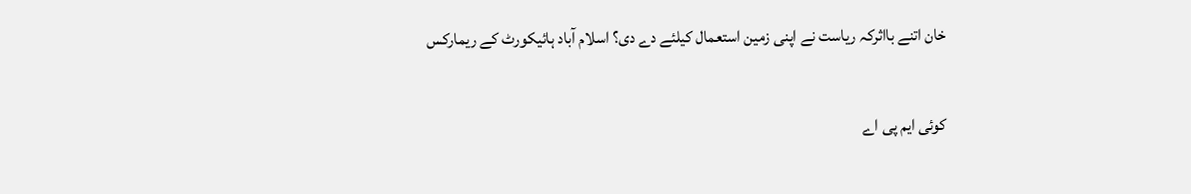خان اتنے بااثرکہ ریاست نے اپنی زمین استعمال کیلئے دے دی؟ اسلام آباد ہائیکورٹ کے ریمارکس

کوئی ایم پی اے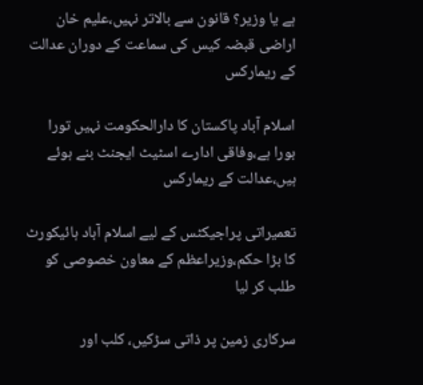ہے یا وزیر؟ قانون سے بالاتر نہیں،علیم خان اراضی قبضہ کیس کی سماعت کے دوران عدالت کے ریمارکس

اسلام آباد پاکستان کا دارالحکومت نہیں تورا بورا ہے،وفاقی ادارے اسٹیٹ ایجنٹ بنے ہوئے ہیں،عدالت کے ریمارکس

تعمیراتی پراجیکٹس کے لیے اسلام آباد ہائیکورٹ کا بڑا حکم،وزیراعظم کے معاون خصوصی کو طلب کر لیا

سرکاری زمین پر ذاتی سڑکیں، کلب اور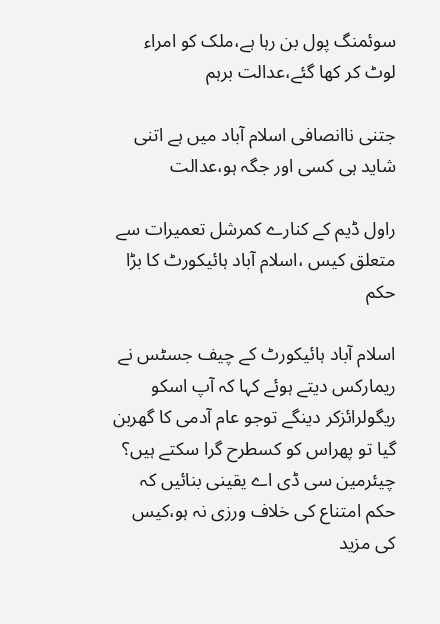سوئمنگ پول بن رہا ہے،ملک کو امراء لوٹ کر کھا گئے،عدالت برہم

جتنی ناانصافی اسلام آباد میں ہے اتنی شاید ہی کسی اور جگہ ہو،عدالت

راول ڈیم کے کنارے کمرشل تعمیرات سے متعلق کیس ،اسلام آباد ہائیکورٹ کا بڑا حکم

اسلام آباد ہائیکورٹ کے چیف جسٹس نے ریمارکس دیتے ہوئے کہا کہ آپ اسکو ریگولرائزکر دینگے توجو عام آدمی کا گھربن گیا تو پھراس کو کسطرح گرا سکتے ہیں؟ چیئرمین سی ڈی اے یقینی بنائیں کہ حکم امتناع کی خلاف ورزی نہ ہو،کیس کی مزید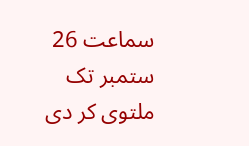سماعت 26 ستمبر تک ملتوی کر دی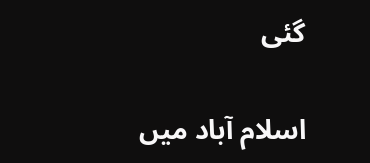گئی

اسلام آباد میں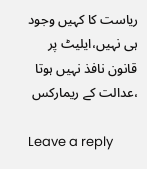ریاست کا کہیں وجود ہی نہیں،ایلیٹ پر قانون نافذ نہیں ہوتا ،عدالت کے ریمارکس

Leave a reply